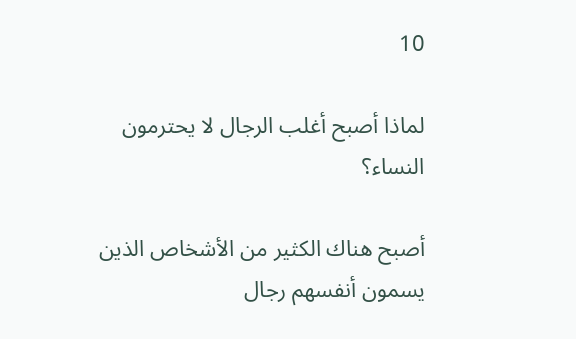10

لماذا أصبح أغلب الرجال لا يحترمون النساء؟

أصبح هناك الكثير من الأشخاص الذين يسمون أنفسهم رجال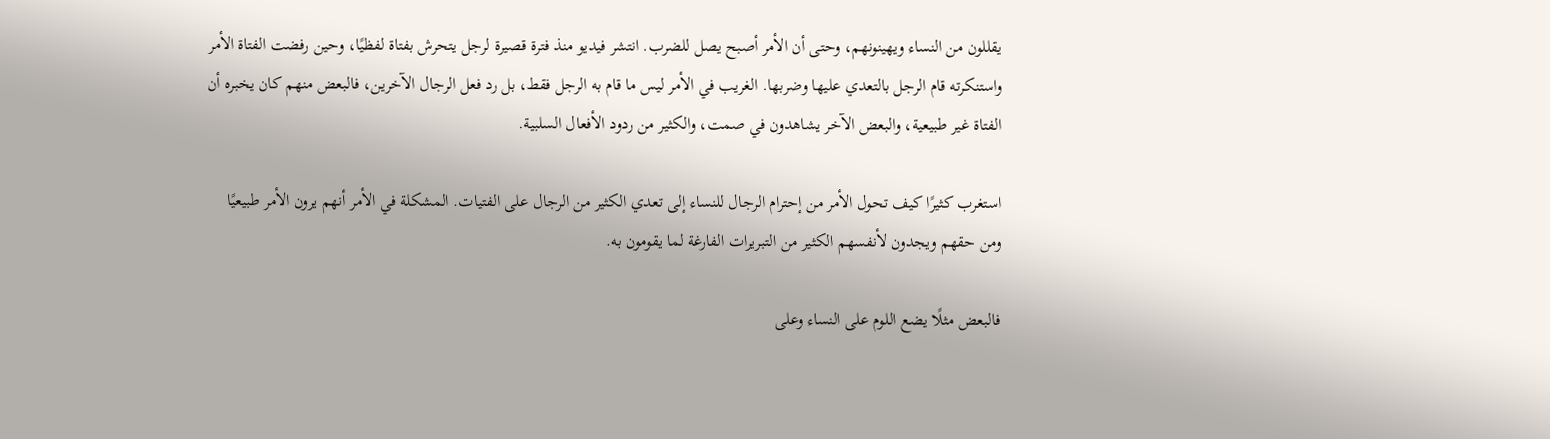يقللون من النساء ويهينونهم، وحتى أن الأمر أصبح يصل للضرب. انتشر فيديو منذ فترة قصيرة لرجل يتحرش بفتاة لفظيًا، وحين رفضت الفتاة الأمر واستنكرته قام الرجل بالتعدي عليها وضربها. الغريب في الأمر ليس ما قام به الرجل فقط، بل رد فعل الرجال الآخرين، فالبعض منهم كان يخبره أن الفتاة غير طبيعية، والبعض الآخر يشاهدون في صمت، والكثير من ردود الأفعال السلبية.

استغرب كثيرًا كيف تحول الأمر من إحترام الرجال للنساء إلى تعدي الكثير من الرجال على الفتيات. المشكلة في الأمر أنهم يرون الأمر طبيعيًا ومن حقهم ويجدون لأنفسهم الكثير من التبريرات الفارغة لما يقومون به.

فالبعض مثلًا يضع اللوم على النساء وعلى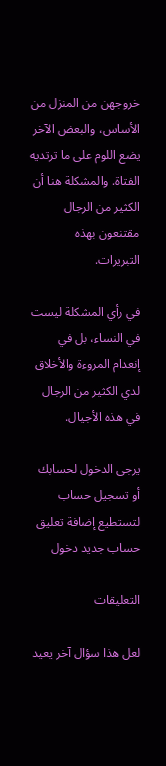خروجهن من المنزل من الأساس، والبعض الآخر يضع اللوم على ما ترتديه الفتاة. والمشكلة هنا أن الكثير من الرجال مقتنعون بهذه التبريرات.

في رأي المشكلة ليست في النساء، بل في إنعدام المروءة والأخلاق لدي الكثير من الرجال في هذه الأجيال.

يرجى الدخول لحسابك أو تسجيل حساب لتستطيع إضافة تعليق
حساب جديد دخول

التعليقات

لعل هذا سؤال آخر يعيد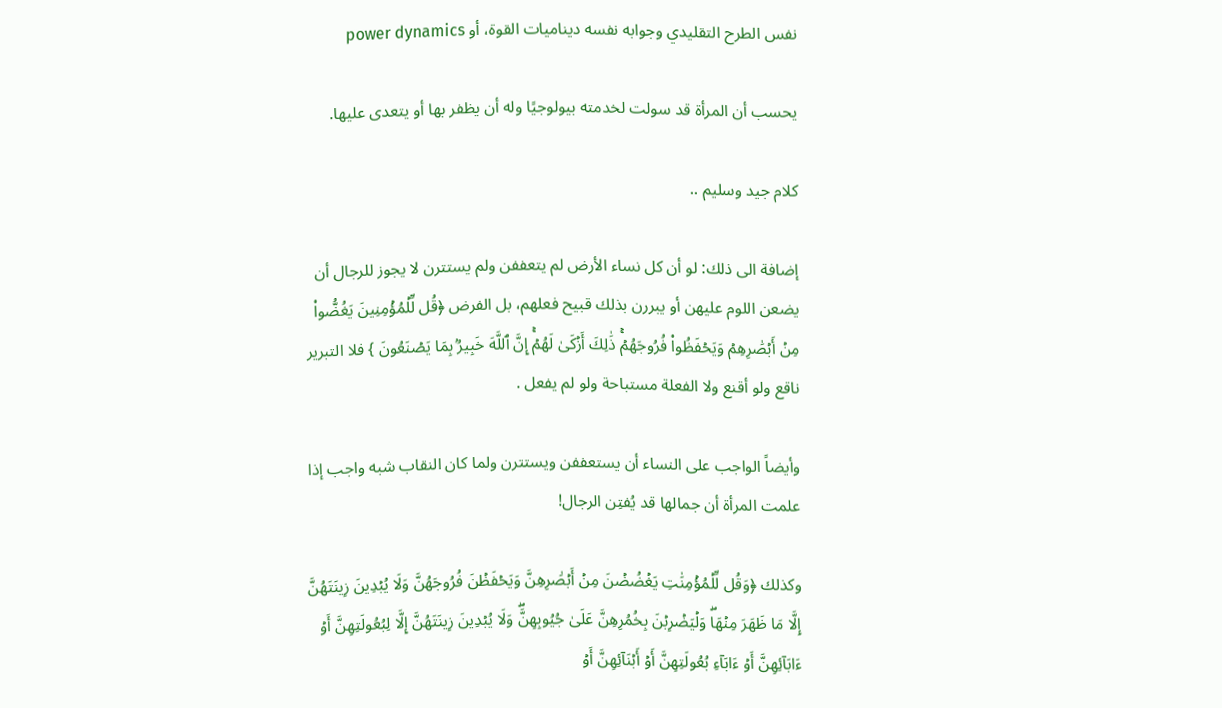نفس الطرح التقليدي وجوابه نفسه ديناميات القوة، أو power dynamics

يحسب أن المرأة قد سولت لخدمته بيولوجيًا وله أن يظفر بها أو يتعدى عليها.

كلام جيد وسليم ..

إضافة الى ذلك: لو أن كل نساء الأرض لم يتعففن ولم يستترن لا يجوز للرجال أن يضعن اللوم عليهن أو يبررن بذلك قبيح فعلهم، بل الفرض ﴿قُل لِّلۡمُؤۡمِنِينَ يَغُضُّواْ مِنۡ أَبۡصَٰرِهِمۡ وَيَحۡفَظُواْ فُرُوجَهُمۡۚ ذَٰلِكَ أَزۡكَىٰ لَهُمۡۚ إِنَّ ٱللَّهَ خَبِيرُۢ بِمَا يَصۡنَعُونَ } فلا التبرير ناقع ولو أقنع ولا الفعلة مستباحة ولو لم يفعل .

وأيضاً الواجب على النساء أن يستعففن ويستترن ولما كان النقاب شبه واجب إذا علمت المرأة أن جمالها قد يُفتِن الرجال!

وكذلك ﴿وَقُل لِّلۡمُؤۡمِنَٰتِ يَغۡضُضۡنَ مِنۡ أَبۡصَٰرِهِنَّ وَيَحۡفَظۡنَ فُرُوجَهُنَّ وَلَا يُبۡدِينَ زِينَتَهُنَّ إِلَّا مَا ظَهَرَ مِنۡهَاۖ وَلۡيَضۡرِبۡنَ بِخُمُرِهِنَّ عَلَىٰ جُيُوبِهِنَّۖ وَلَا يُبۡدِينَ زِينَتَهُنَّ إِلَّا لِبُعُولَتِهِنَّ أَوۡ ءَابَآئِهِنَّ أَوۡ ءَابَآءِ بُعُولَتِهِنَّ أَوۡ أَبۡنَآئِهِنَّ أَوۡ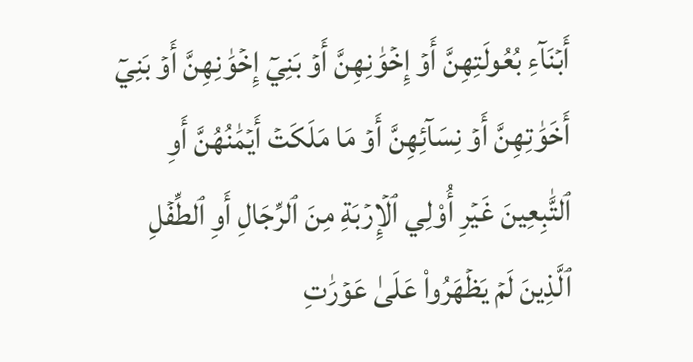أَبۡنَآءِ بُعُولَتِهِنَّ أَوۡ إِخۡوَٰنِهِنَّ أَوۡ بَنِيٓ إِخۡوَٰنِهِنَّ أَوۡ بَنِيٓ أَخَوَٰتِهِنَّ أَوۡ نِسَآئِهِنَّ أَوۡ مَا مَلَكَتۡ أَيۡمَٰنُهُنَّ أَوِ ٱلتَّٰبِعِينَ غَيۡرِ أُوْلِي ٱلۡإِرۡبَةِ مِنَ ٱلرِّجَالِ أَوِ ٱلطِّفۡلِ ٱلَّذِينَ لَمۡ يَظۡهَرُواْ عَلَىٰ عَوۡرَٰتِ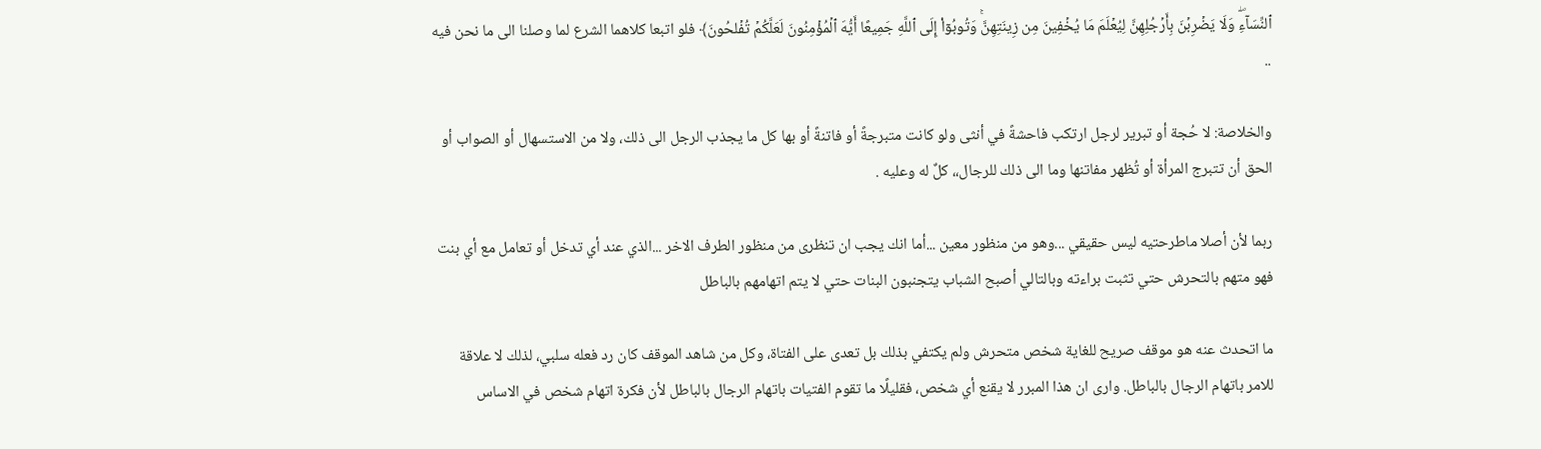ٱلنِّسَآءِۖ وَلَا يَضۡرِبۡنَ بِأَرۡجُلِهِنَّ لِيُعۡلَمَ مَا يُخۡفِينَ مِن زِينَتِهِنَّۚ وَتُوبُوٓاْ إِلَى ٱللَّهِ جَمِيعًا أَيُّهَ ٱلۡمُؤۡمِنُونَ لَعَلَّكُمۡ تُفۡلحُونَ﴾ فلو اتبعا كلاهما الشرع لما وصلنا الى ما نحن فيه ..

والخلاصة: لا حُجة أو تبرير لرجل ارتكب فاحشةً في أنثى ولو كانت متبرجةً أو فاتنةً أو بها كل ما يجذب الرجل الى ذلك، ولا من الاستسهال أو الصواب أو الحق أن تتبرج المرأة أو تُظهر مفاتنها وما الى ذلك للرجال،، كلٌ له وعليه .

ربما لأن أصلا ماطرحتيه ليس حقيقي ...وهو من منظور معين ...أما انك يجب ان تنظرى من منظور الطرف الاخر ...الذي عند أي تدخل أو تعامل مع أي بنت فهو متهم بالتحرش حتي تثبت براءته وبالتالي أصبح الشباب يتجنبون البنات حتي لا يتم اتهامهم بالباطل

ما اتحدث عنه هو موقف صريح للغاية شخص متحرش ولم يكتفي بذلك بل تعدى على الفتاة، وكل من شاهد الموقف كان رد فعله سلبي، لذلك لا علاقة للامر باتهام الرجال بالباطل. وارى ان هذا المبرر لا يقنع أي شخص، فقليلًا ما تقوم الفتيات باتهام الرجال بالباطل لأن فكرة اتهام شخص في الاساس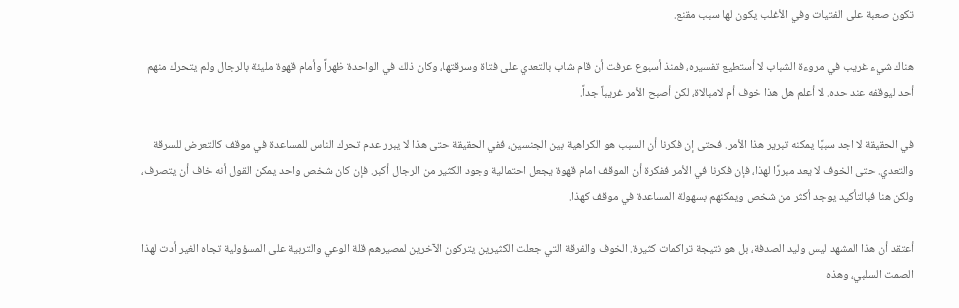تكون صعبة على الفتيات وفي الأغلب يكون لها سبب مقنع.

هناك شيء غريب في مروءة الشباب لا أستطيع تفسيره، فمنذ أسبوع عرفت أن قام شاب بالتعدي على فتاة وسرقتها، وكان ذلك في الواحدة ظهراً وأمام قهوة مليئة بالرجال ولم يتحرك منهم أحد ليوقفه عند حده. لا أعلم هل هذا خوف أم لامبالاة، لكن أصبح الأمر غريباً جداً.

في الحقيقة لا اجد سببًا يمكنه تبرير هذا الأمر. فحتى إن فكرنا أن السبب هو الكراهية بين الجنسين، ففي الحقيقة حتى هذا لا يبرر عدم تحرك الناس للمساعدة في موقف كالتعرض للسرقة والتعدي. حتى الخوف لا يعد مبررًا لهذا، فإن فكرنا في الأمر ففكرة أن الموقف امام قهوة يجعل احتمالية وجود الكثير من الرجال أكبر. فإن كان شخص واحد يمكن القول أنه خاف أن يتصرف، ولكن هنا فبالتأكيد يوجد أكثر من شخص ويمكنهم بسهولة المساعدة في موقف كهذا.

أعتقد أن هذا المشهد ليس وليد الصدفة، بل هو نتيجة تراكمات كثيرة. الخوف والفرقة التي جعلت الكثيرين يتركون الآخرين لمصيرهم قلة الوعي والتربية على المسؤولية تجاه الغير أدت لهذا الصمت السلبي، وهذه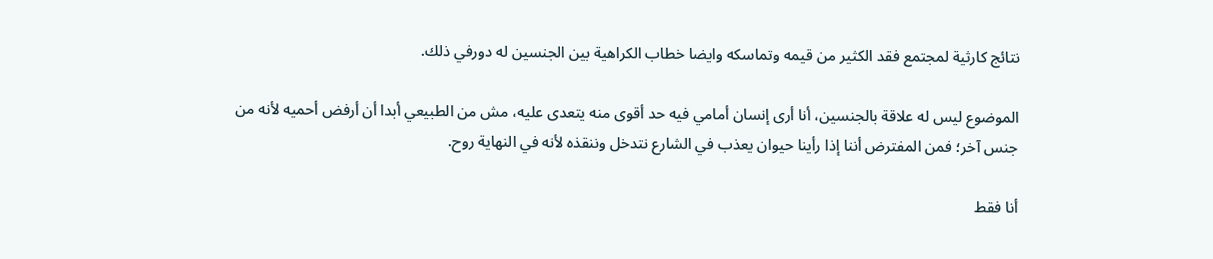نتائج كارثية لمجتمع فقد الكثير من قيمه وتماسكه وايضا خطاب الكراهية بين الجنسين له دورفي ذلك.

الموضوع ليس له علاقة بالجنسين، أنا أرى إنسان أمامي فيه حد أقوى منه يتعدى عليه، مش من الطبيعي أبدا أن أرفض أحميه لأنه من جنس آخر؛ فمن المفترض أننا إذا رأينا حيوان يعذب في الشارع نتدخل وننقذه لأنه في النهاية روح.

أنا فقط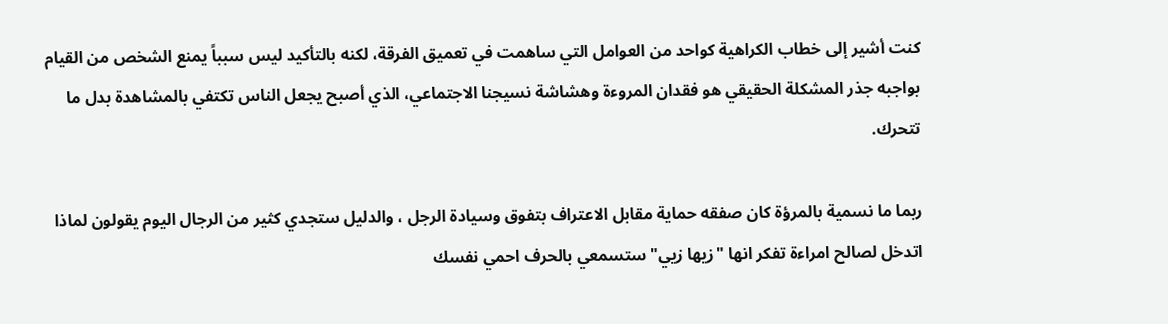كنت أشير إلى خطاب الكراهية كواحد من العوامل التي ساهمت في تعميق الفرقة، لكنه بالتأكيد ليس سبباً يمنع الشخص من القيام بواجبه جذر المشكلة الحقيقي هو فقدان المروءة وهشاشة نسيجنا الاجتماعي، الذي أصبح يجعل الناس تكتفي بالمشاهدة بدل ما تتحرك.

ربما ما نسمية بالمرؤة كان صفقه حماية مقابل الاعتراف بتفوق وسيادة الرجل ، والدليل ستجدي كثير من الرجال اليوم يقولون لماذا اتدخل لصالح امراءة تفكر انها "زيها زيي" ستسمعي بالحرف احمي نفسك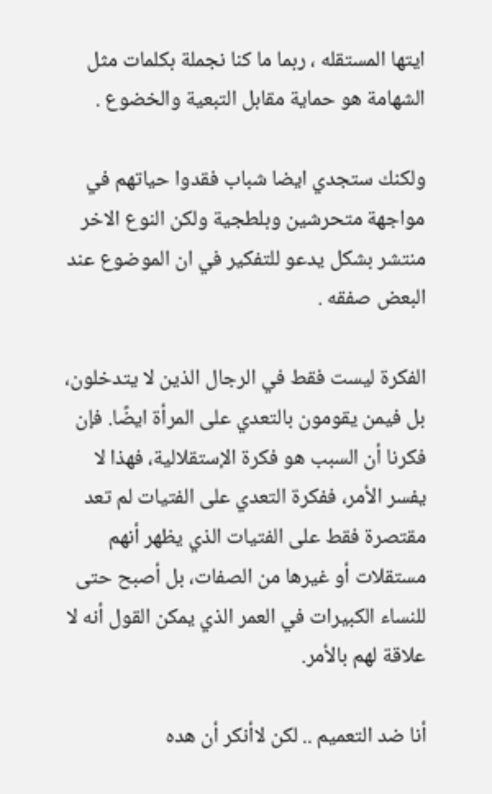ايتها المستقله ، ربما ما كنا نجملة بكلمات مثل الشهامة هو حماية مقابل التبعية والخضوع .

ولكنك ستجدي ايضا شباب فقدوا حياتهم في مواجهة متحرشين وبلطجية ولكن النوع الاخر منتشر بشكل يدعو للتفكير في ان الموضوع عند البعض صفقه .

الفكرة ليست فقط في الرجال الذين لا يتدخلون، بل فيمن يقومون بالتعدي على المرأة ايضًا. فإن فكرنا أن السبب هو فكرة الإستقلالية، فهذا لا يفسر الأمر، ففكرة التعدي على الفتيات لم تعد مقتصرة فقط على الفتيات الذي يظهر أنهم مستقلات أو غيرها من الصفات، بل أصبح حتى للنساء الكبيرات في العمر الذي يمكن القول أنه لا علاقة لهم بالأمر.

أنا ضد التعميم .. لكن لاأنكر أن هده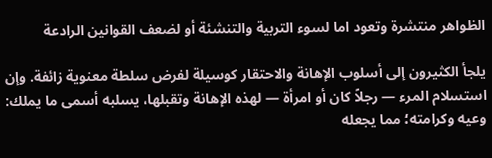الظواهر منتشرة وتعود اما لسوء التربية والتنشئة أو لضعف القوانين الرادعة

يلجأ الكثيرون إلى أسلوب الإهانة والاحتقار كوسيلة لفرض سلطة معنوية زائفة. وإن استسلام المرء — رجلاً كان أو امرأة — لهذه الإهانة وتقبلها، يسلبه أسمى ما يملك: وعيه وكرامته؛ مما يجعله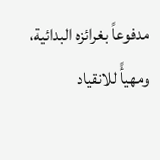مدفوعاً بغرائزه البدائية، ومهيأً للانقياد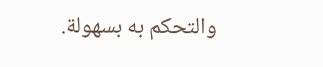والتحكم به بسهولة.